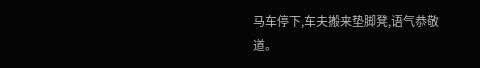马车停下,车夫搬来垫脚凳,语气恭敬道。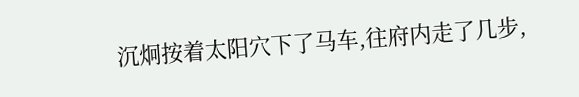沉炯按着太阳穴下了马车,往府内走了几步,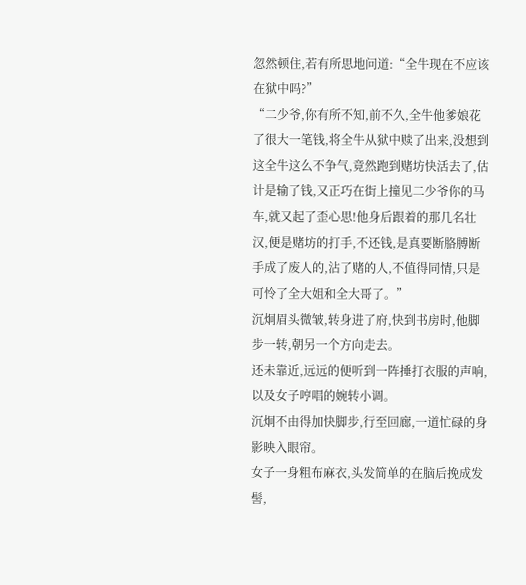忽然顿住,若有所思地问道:“全牛现在不应该在狱中吗?”
“二少爷,你有所不知,前不久,全牛他爹娘花了很大一笔钱,将全牛从狱中赎了出来,没想到这全牛这么不争气,竟然跑到赌坊快活去了,估计是输了钱,又正巧在街上撞见二少爷你的马车,就又起了歪心思!他身后跟着的那几名壮汉,便是赌坊的打手,不还钱,是真要断胳膊断手成了废人的,沾了赌的人,不值得同情,只是可怜了全大姐和全大哥了。”
沉炯眉头微皱,转身进了府,快到书房时,他脚步一转,朝另一个方向走去。
还未靠近,远远的便听到一阵捶打衣服的声响,以及女子哼唱的婉转小调。
沉炯不由得加快脚步,行至回廊,一道忙碌的身影映入眼帘。
女子一身粗布麻衣,头发简单的在脑后挽成发髻,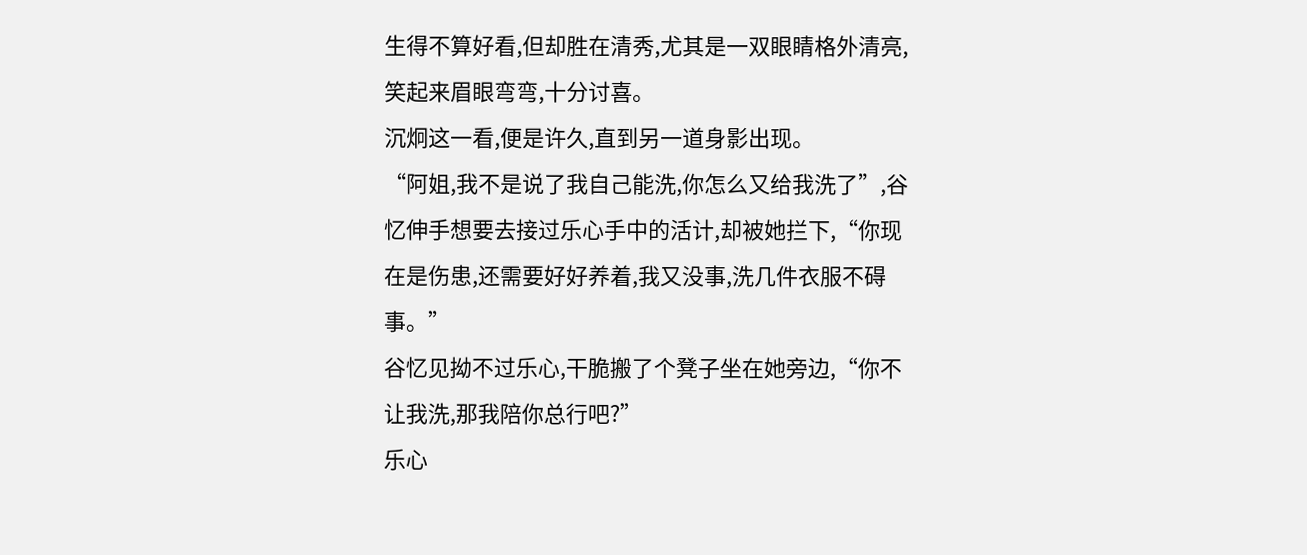生得不算好看,但却胜在清秀,尤其是一双眼睛格外清亮,笑起来眉眼弯弯,十分讨喜。
沉炯这一看,便是许久,直到另一道身影出现。
“阿姐,我不是说了我自己能洗,你怎么又给我洗了”,谷忆伸手想要去接过乐心手中的活计,却被她拦下,“你现在是伤患,还需要好好养着,我又没事,洗几件衣服不碍事。”
谷忆见拗不过乐心,干脆搬了个凳子坐在她旁边,“你不让我洗,那我陪你总行吧?”
乐心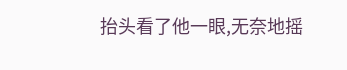抬头看了他一眼,无奈地摇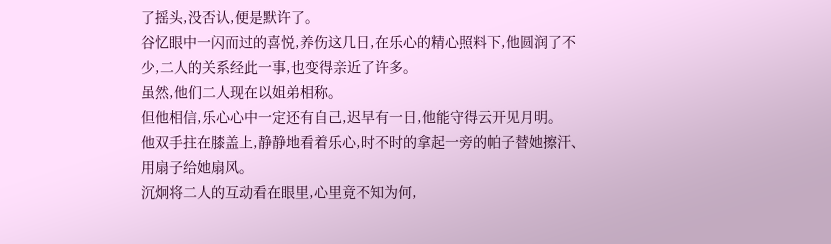了摇头,没否认,便是默许了。
谷忆眼中一闪而过的喜悦,养伤这几日,在乐心的精心照料下,他圆润了不少,二人的关系经此一事,也变得亲近了许多。
虽然,他们二人现在以姐弟相称。
但他相信,乐心心中一定还有自己,迟早有一日,他能守得云开见月明。
他双手拄在膝盖上,静静地看着乐心,时不时的拿起一旁的帕子替她擦汗、用扇子给她扇风。
沉炯将二人的互动看在眼里,心里竟不知为何,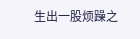生出一股烦躁之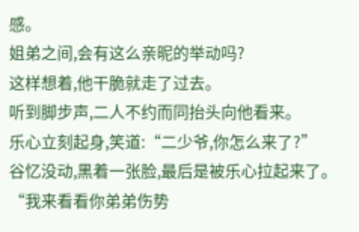感。
姐弟之间,会有这么亲昵的举动吗?
这样想着,他干脆就走了过去。
听到脚步声,二人不约而同抬头向他看来。
乐心立刻起身,笑道:“二少爷,你怎么来了?”
谷忆没动,黑着一张脸,最后是被乐心拉起来了。
“我来看看你弟弟伤势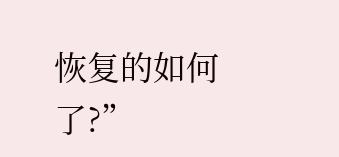恢复的如何了?”